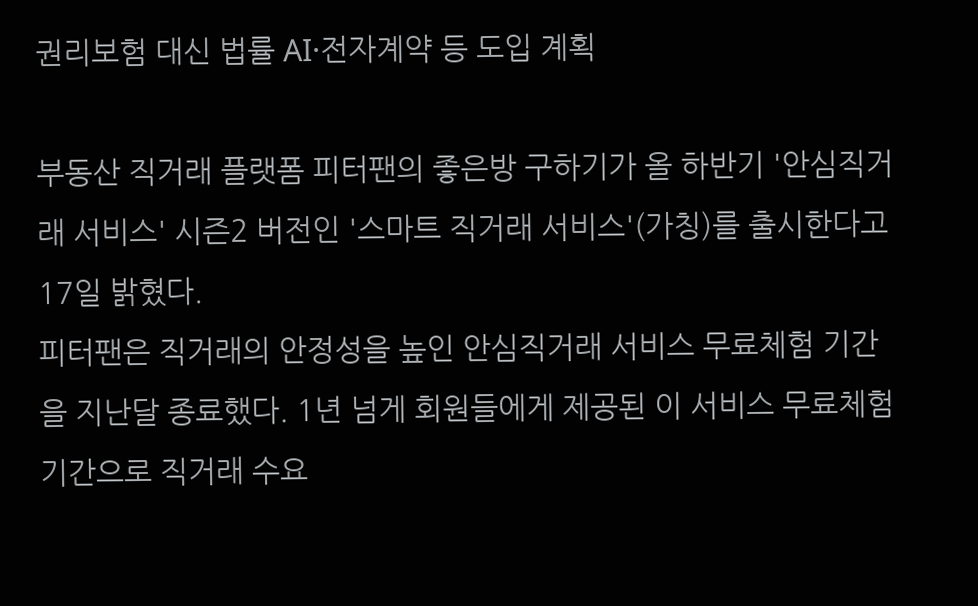권리보험 대신 법률 AI·전자계약 등 도입 계획

부동산 직거래 플랫폼 피터팬의 좋은방 구하기가 올 하반기 '안심직거래 서비스' 시즌2 버전인 '스마트 직거래 서비스'(가칭)를 출시한다고 17일 밝혔다.
피터팬은 직거래의 안정성을 높인 안심직거래 서비스 무료체험 기간을 지난달 종료했다. 1년 넘게 회원들에게 제공된 이 서비스 무료체험 기간으로 직거래 수요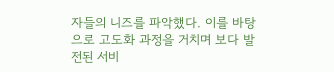자들의 니즈를 파악했다. 이를 바탕으로 고도화 과정을 거치며 보다 발전된 서비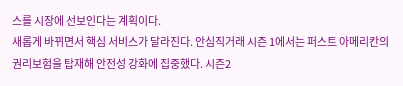스를 시장에 선보인다는 계획이다.
새롭게 바뀌면서 핵심 서비스가 달라진다. 안심직거래 시즌 1에서는 퍼스트 아메리칸의 권리보험을 탑재해 안전성 강화에 집중했다. 시즌2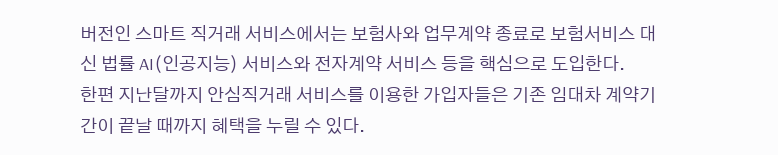버전인 스마트 직거래 서비스에서는 보험사와 업무계약 종료로 보험서비스 대신 법률 AI(인공지능) 서비스와 전자계약 서비스 등을 핵심으로 도입한다.
한편 지난달까지 안심직거래 서비스를 이용한 가입자들은 기존 임대차 계약기간이 끝날 때까지 혜택을 누릴 수 있다.